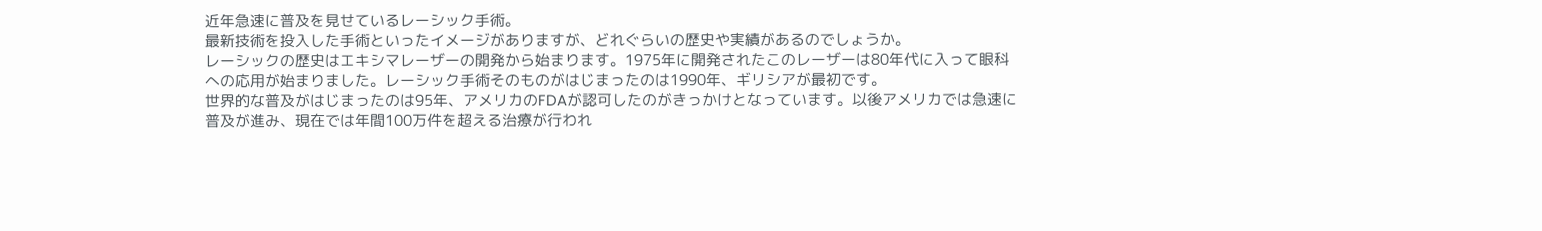近年急速に普及を見せているレーシック手術。
最新技術を投入した手術といったイメージがありますが、どれぐらいの歴史や実績があるのでしょうか。
レーシックの歴史はエキシマレーザーの開発から始まります。1975年に開発されたこのレーザーは80年代に入って眼科への応用が始まりました。レーシック手術そのものがはじまったのは1990年、ギリシアが最初です。
世界的な普及がはじまったのは95年、アメリカのFDAが認可したのがきっかけとなっています。以後アメリカでは急速に普及が進み、現在では年間100万件を超える治療が行われ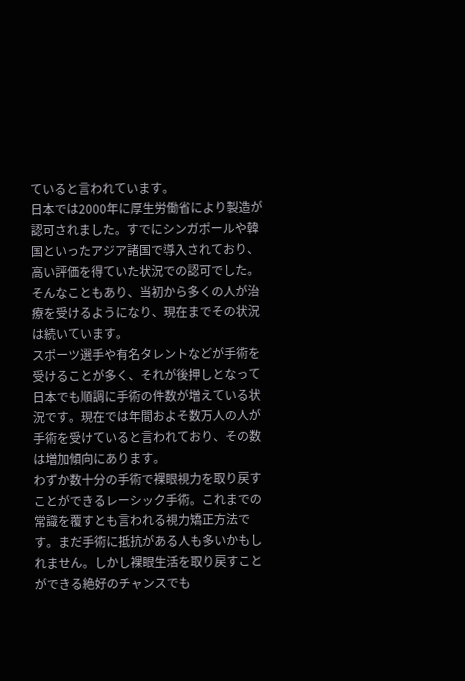ていると言われています。
日本では2000年に厚生労働省により製造が認可されました。すでにシンガポールや韓国といったアジア諸国で導入されており、高い評価を得ていた状況での認可でした。そんなこともあり、当初から多くの人が治療を受けるようになり、現在までその状況は続いています。
スポーツ選手や有名タレントなどが手術を受けることが多く、それが後押しとなって日本でも順調に手術の件数が増えている状況です。現在では年間およそ数万人の人が手術を受けていると言われており、その数は増加傾向にあります。
わずか数十分の手術で裸眼視力を取り戻すことができるレーシック手術。これまでの常識を覆すとも言われる視力矯正方法です。まだ手術に抵抗がある人も多いかもしれません。しかし裸眼生活を取り戻すことができる絶好のチャンスでも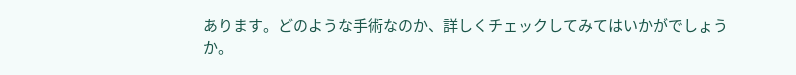あります。どのような手術なのか、詳しくチェックしてみてはいかがでしょうか。